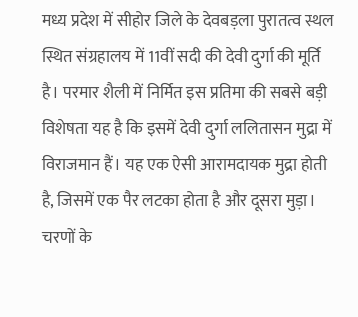मध्य प्रदेश में सीहोर जिले के देवबड़ला पुरातत्व स्थल स्थित संग्रहालय में 11वीं सदी की देवी दुर्गा की मूर्ति है। परमार शैली में निर्मित इस प्रतिमा की सबसे बड़ी विशेषता यह है कि इसमें देवी दुर्गा ललितासन मुद्रा में विराजमान हैं। यह एक ऐसी आरामदायक मुद्रा होती है, जिसमें एक पैर लटका होता है और दूसरा मुड़ा। चरणों के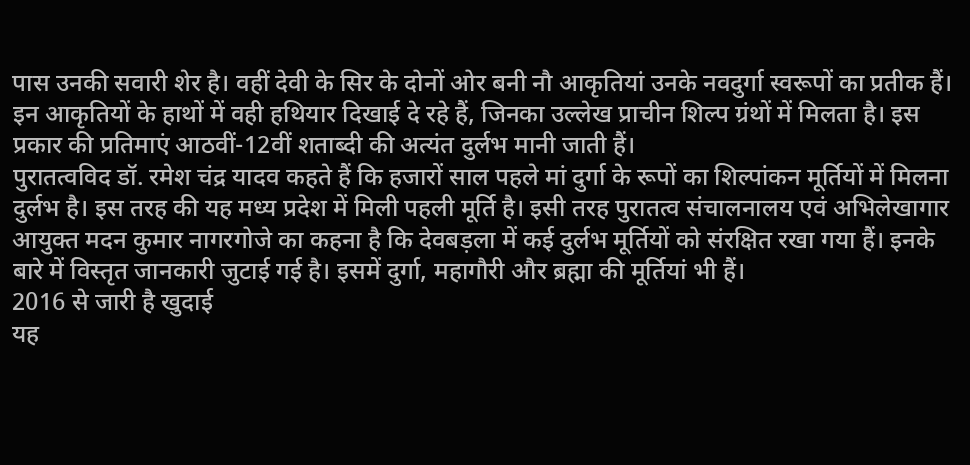पास उनकी सवारी शेर है। वहीं देवी के सिर के दोनों ओर बनी नौ आकृतियां उनके नवदुर्गा स्वरूपों का प्रतीक हैं। इन आकृतियों के हाथों में वही हथियार दिखाई दे रहे हैं, जिनका उल्लेख प्राचीन शिल्प ग्रंथों में मिलता है। इस प्रकार की प्रतिमाएं आठवीं-12वीं शताब्दी की अत्यंत दुर्लभ मानी जाती हैं।
पुरातत्वविद डॉ. रमेश चंद्र यादव कहते हैं कि हजारों साल पहले मां दुर्गा के रूपों का शिल्पांकन मूर्तियों में मिलना दुर्लभ है। इस तरह की यह मध्य प्रदेश में मिली पहली मूर्ति है। इसी तरह पुरातत्व संचालनालय एवं अभिलेखागार आयुक्त मदन कुमार नागरगोजे का कहना है कि देवबड़ला में कई दुर्लभ मूर्तियों को संरक्षित रखा गया हैं। इनके बारे में विस्तृत जानकारी जुटाई गई है। इसमें दुर्गा, महागौरी और ब्रह्मा की मूर्तियां भी हैं।
2016 से जारी है खुदाई
यह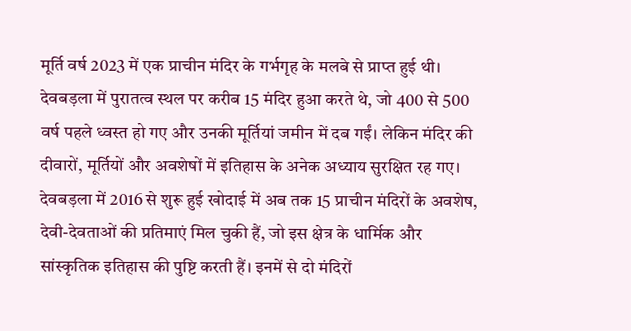मूर्ति वर्ष 2023 में एक प्राचीन मंदिर के गर्भगृह के मलबे से प्राप्त हुई थी। देवबड़ला में पुरातत्व स्थल पर करीब 15 मंदिर हुआ करते थे, जो 400 से 500 वर्ष पहले ध्वस्त हो गए और उनकी मूर्तियां जमीन में दब गईं। लेकिन मंदिर की दीवारों, मूर्तियों और अवशेषों में इतिहास के अनेक अध्याय सुरक्षित रह गए। देवबड़ला में 2016 से शुरू हुई खोदाई में अब तक 15 प्राचीन मंदिरों के अवशेष, देवी-देवताओं की प्रतिमाएं मिल चुकी हैं, जो इस क्षेत्र के धार्मिक और सांस्कृतिक इतिहास की पुष्टि करती हैं। इनमें से दो मंदिरों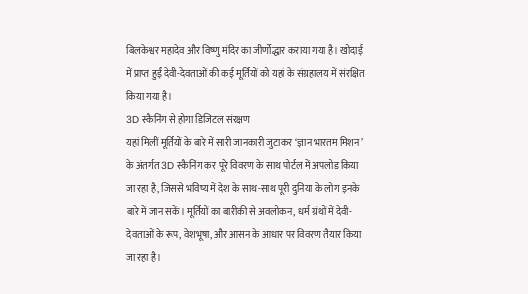बिलकेश्वर महादेव और विष्णु मंदिर का जीर्णोद्धार कराया गया है। खोदाई में प्राप्त हुईं देवी-देवताओं की कई मूर्तियों को यहां के संग्रहालय में संरक्षित किया गया है।
3D स्कैनिंग से होगा डिजिटल संरक्षण
यहां मिलीं मूर्तियों के बारे में सारी जानकारी जुटाकर ‘ज्ञान भारतम मिशन’ के अंतर्गत 3D स्कैनिंग कर पूरे विवरण के साथ पोर्टल में अपलोड किया जा रहा है, जिससे भविष्य में देश के साथ-साथ पूरी दुनिया के लोग इनके बारे में जान सकें। मूर्तियों का बारीकी से अवलोकन, धर्म ग्रंथों में देवी-देवताओं के रूप, वेशभूषा, और आसन के आधार पर विवरण तैयार किया जा रहा है।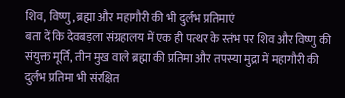शिव, विष्णु, ब्रह्मा और महागौरी की भी दुर्लभ प्रतिमाएं
बता दें कि देवबड़ला संग्रहालय में एक ही पत्थर के स्तंभ पर शिव और विष्णु की संयुक्त मूर्ति, तीन मुख वाले ब्रह्मा की प्रतिमा और तपस्या मुद्रा में महागौरी की दुर्लभ प्रतिमा भी संरक्षित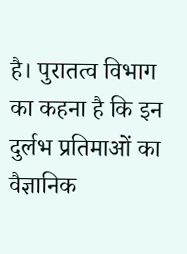है। पुरातत्व विभाग का कहना है कि इन दुर्लभ प्रतिमाओं का वैज्ञानिक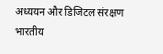अध्ययन और डिजिटल संरक्षण भारतीय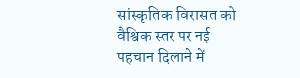सांस्कृतिक विरासत को वैश्विक स्तर पर नई पहचान दिलाने में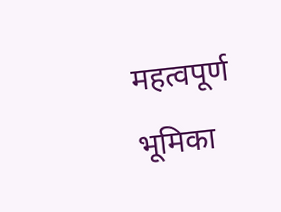महत्वपूर्ण भूमिका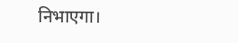निभाएगा।